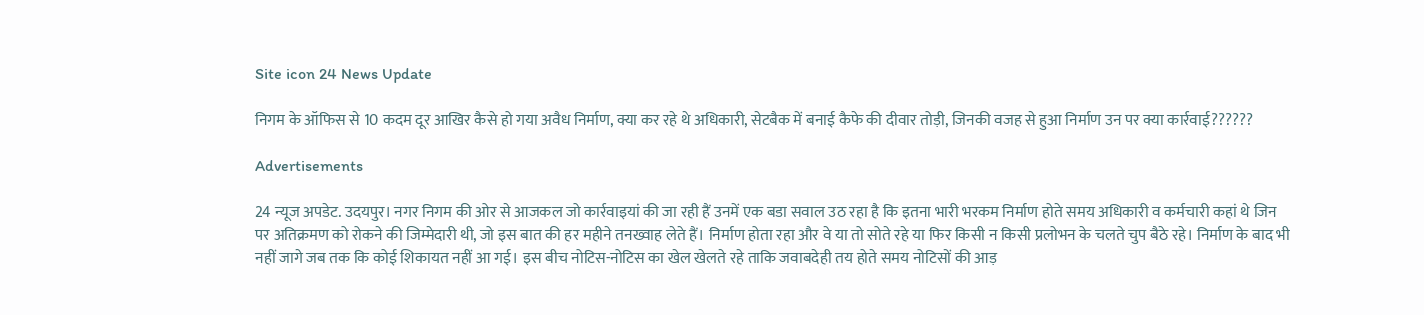Site icon 24 News Update

निगम के ऑफिस से 10 कदम दूर आखिर कैसे हो गया अवैध निर्माण, क्या कर रहे थे अधिकारी, सेटबैक में बनाई कैफे की दीवार तोड़ी, जिनकी वजह से हुआ निर्माण उन पर क्या कार्रवाई??????

Advertisements

24 न्यूज अपडेट. उदयपुर। नगर निगम की ओर से आजकल जो कार्रवाइयां की जा रही हैं उनमें एक बडा सवाल उठ रहा है कि इतना भारी भरकम निर्माण होते समय अधिकारी व कर्मचारी कहां थे जिन पर अतिक्रमण को रोकने की जिम्मेदारी थी, जो इस बात की हर महीने तनख्वाह लेते हैं। निर्माण होता रहा और वे या तो सोते रहे या फिर किसी न किसी प्रलोभन के चलते चुप बैठे रहे। निर्माण के बाद भी नहीं जागे जब तक कि कोई शिकायत नहीं आ गई। इस बीच नोटिस-नोटिस का खेल खेलते रहे ताकि जवाबदेही तय होते समय नोटिसों की आड़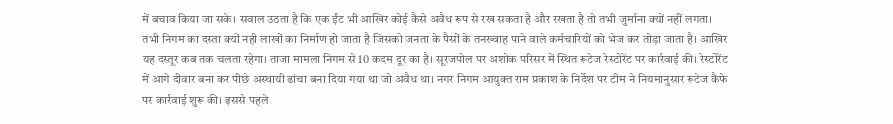में बचाव किया जा सके। सवाल उठता है कि एक ईंट भी आखिर कोई कैसे अवैध रूप से रख सकता है और रखता है तो तभी जुर्माना क्यों नहीं लगता। तभी निगम का दस्ता क्यों नही लाखों का निर्माण हो जाता है जिसको जनता के पैसों के तनख्वाह पाने वाले कर्मचारियों को भेज कर तोड़ा जाता है। आखिर यह दस्तूर कब तक चलता रहेगा। ताजा मामला निगम से 10 कदम दूर का है। सूरजपोल पर अशोक परिसर में स्थित रूटेज रेस्टोरेंट पर कार्रवाई की। रेस्टोरेंट में आगे दीवार बना कर पीछे अस्थायी ढांचा बना दिया गया था जो अवैध था। नगर निगम आयुक्त राम प्रकाश के निर्देश पर टीम ने नियमानुसार रूटेज कैफे पर कार्रवाई शुरू की। इससे पहले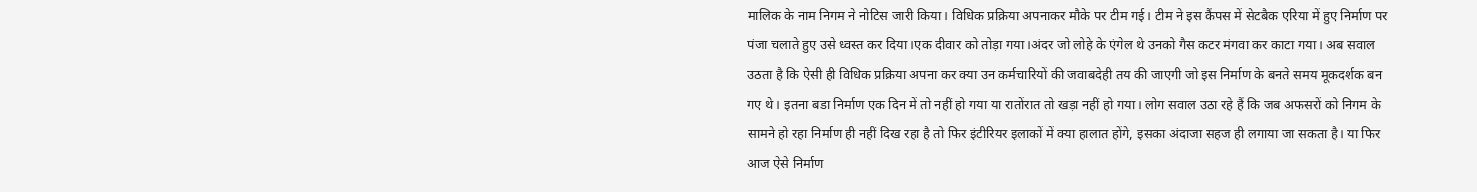मालिक के नाम निगम ने नोटिस जारी किया। विधिक प्रक्रिया अपनाकर मौके पर टीम गई। टीम ने इस कैंपस में सेटबैक एरिया में हुए निर्माण पर पंजा चलाते हुए उसे ध्वस्त कर दिया।एक दीवार को तोड़ा गया।अंदर जो लोहे के एंगेल थे उनको गैस कटर मंगवा कर काटा गया। अब सवाल उठता है कि ऐसी ही विधिक प्रक्रिया अपना कर क्या उन कर्मचारियों की जवाबदेही तय की जाएगी जो इस निर्माण के बनते समय मूकदर्शक बन गए थे। इतना बडा निर्माण एक दिन में तो नहीं हो गया या रातोंरात तो खड़ा नहीं हो गया। लोग सवाल उठा रहे हैं कि जब अफसरों को निगम के सामने हो रहा निर्माण ही नहीं दिख रहा है तो फिर इंटीरियर इलाकों में क्या हालात होंगे, इसका अंदाजा सहज ही लगाया जा सकता है। या फिर आज ऐसे निर्माण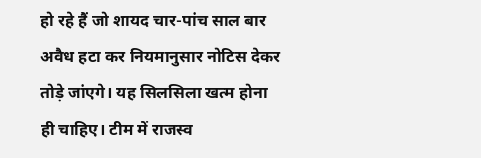हो रहे हैं जो शायद चार-पांच साल बार अवैध हटा कर नियमानुसार नोटिस देकर तोड़े जांएगे। यह सिलसिला खत्म होना ही चाहिए। टीम में राजस्व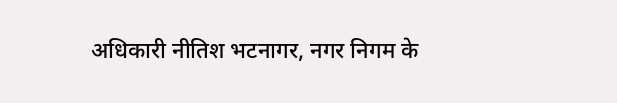अधिकारी नीतिश भटनागर, नगर निगम के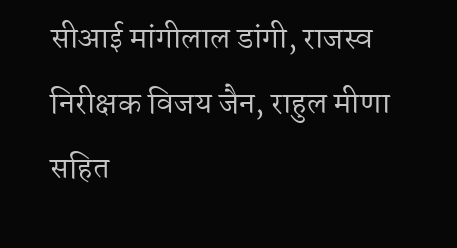सीआई मांगीलाल डांगी, राजस्व निरीक्षक विजय जैन, राहुल मीणा सहित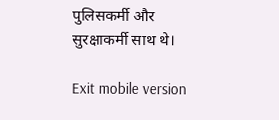पुलिसकर्मी और सुरक्षाकर्मी साथ थे।

Exit mobile version